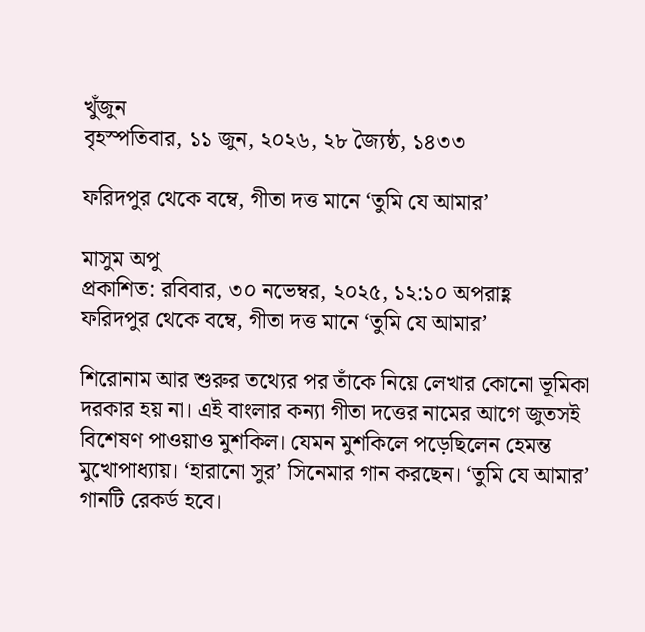খুঁজুন
বৃহস্পতিবার, ১১ জুন, ২০২৬, ২৮ জ্যৈষ্ঠ, ১৪৩৩

ফরিদপুর থেকে বম্বে, গীতা দত্ত মানে ‘তুমি যে আমার’

মাসুম অপু
প্রকাশিত: রবিবার, ৩০ নভেম্বর, ২০২৫, ১২:১০ অপরাহ্ণ
ফরিদপুর থেকে বম্বে, গীতা দত্ত মানে ‘তুমি যে আমার’

শিরোনাম আর শুরুর তথ্যের পর তাঁকে নিয়ে লেখার কোনো ভূমিকা দরকার হয় না। এই বাংলার কন্যা গীতা দত্তের নামের আগে জুতসই বিশেষণ পাওয়াও মুশকিল। যেমন মুশকিলে পড়েছিলেন হেমন্ত মুখোপাধ্যায়। ‘হারানো সুর’ সিনেমার গান করছেন। ‘তুমি যে আমার’ গানটি রেকর্ড হবে।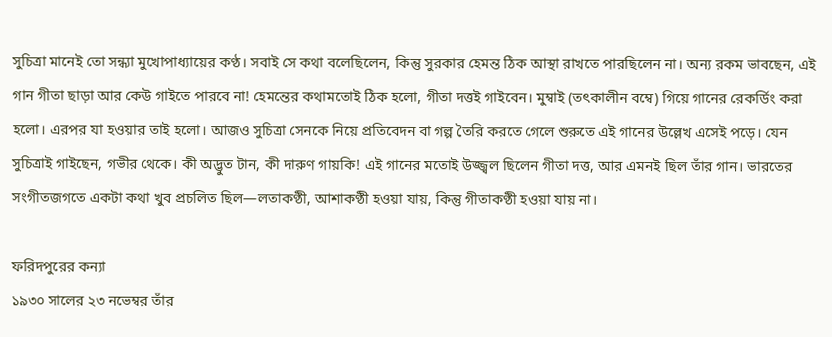সুচিত্রা মানেই তো সন্ধ্যা মুখোপাধ্যায়ের কণ্ঠ। সবাই সে কথা বলেছিলেন, কিন্তু সুরকার হেমন্ত ঠিক আস্থা রাখতে পারছিলেন না। অন্য রকম ভাবছেন, এই গান গীতা ছাড়া আর কেউ গাইতে পারবে না! হেমন্তের কথামতোই ঠিক হলো, গীতা দত্তই গাইবেন। মুম্বাই (তৎকালীন বম্বে) গিয়ে গানের রেকর্ডিং করা হলো। এরপর যা হওয়ার তাই হলো। আজও সুচিত্রা সেনকে নিয়ে প্রতিবেদন বা গল্প তৈরি করতে গেলে শুরুতে এই গানের উল্লেখ এসেই পড়ে। যেন সুচিত্রাই গাইছেন, গভীর থেকে। কী অদ্ভুত টান, কী দারুণ গায়কি! এই গানের মতোই উজ্জ্বল ছিলেন গীতা দত্ত, আর এমনই ছিল তাঁর গান। ভারতের সংগীতজগতে একটা কথা খুব প্রচলিত ছিল—লতাকণ্ঠী, আশাকণ্ঠী হওয়া যায়, কিন্তু গীতাকণ্ঠী হওয়া যায় না।

ফরিদপুরের কন্যা
১৯৩০ সালের ২৩ নভেম্বর তাঁর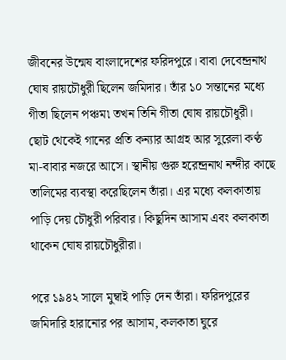জীবনের উন্মেষ বাংলাদেশের ফরিদপুরে। বাবা দেবেন্দ্রনাথ ঘোষ রায়চৌধুরী ছিলেন জমিদার। তাঁর ১০ সন্তানের মধ্যে গীতা ছিলেন পঞ্চম৷ তখন তিনি গীতা ঘোষ রায়চৌধুরী। ছোট থেকেই গানের প্রতি কন্যার আগ্রহ আর সুরেলা কণ্ঠ মা-বাবার নজরে আসে। স্থানীয় গুরু হরেন্দ্রনাথ নন্দীর কাছে তালিমের ব্যবস্থা করেছিলেন তাঁরা। এর মধ্যে কলকাতায় পাড়ি দেয় চৌধুরী পরিবার। কিছুদিন আসাম এবং কলকাতা থাকেন ঘোষ রায়চৌধুরীরা।

পরে ১৯৪২ সালে মুম্বাই পাড়ি দেন তাঁরা। ফরিদপুরের জমিদারি হারানোর পর আসাম, কলকাতা ঘুরে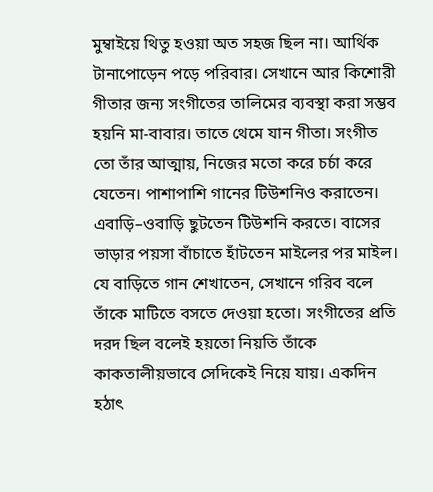মুম্বাইয়ে থিতু হওয়া অত সহজ ছিল না। আর্থিক টানাপোড়েন পড়ে পরিবার। সেখানে আর কিশোরী গীতার জন্য সংগীতের তালিমের ব্যবস্থা করা সম্ভব হয়নি মা-বাবার। তাতে থেমে যান গীতা। সংগীত তো তাঁর আত্মায়, নিজের মতো করে চর্চা করে যেতেন। পাশাপাশি গানের টিউশনিও করাতেন। এবাড়ি–ওবাড়ি ছুটতেন টিউশনি করতে। বাসের ভাড়ার পয়সা বাঁচাতে হাঁটতেন মাইলের পর মাইল। যে বাড়িতে গান শেখাতেন, সেখানে গরিব বলে তাঁকে মাটিতে বসতে দেওয়া হতো। সংগীতের প্রতি দরদ ছিল বলেই হয়তো নিয়তি তাঁকে কাকতালীয়ভাবে সেদিকেই নিয়ে যায়। একদিন হঠাৎ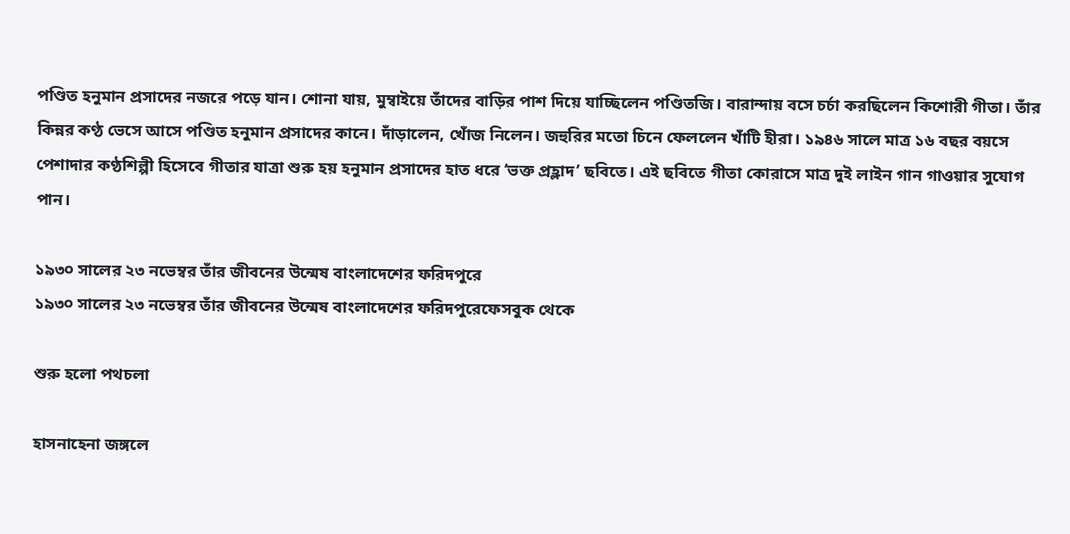পণ্ডিত হনুমান প্রসাদের নজরে পড়ে যান। শোনা যায়, মুম্বাইয়ে তাঁদের বাড়ির পাশ দিয়ে যাচ্ছিলেন পণ্ডিতজি। বারান্দায় বসে চর্চা করছিলেন কিশোরী গীতা। তাঁর কিন্নর কণ্ঠ ভেসে আসে পণ্ডিত হনুমান প্রসাদের কানে। দাঁড়ালেন, খোঁজ নিলেন। জহুরির মতো চিনে ফেললেন খাঁটি হীরা। ১৯৪৬ সালে মাত্র ১৬ বছর বয়সে পেশাদার কণ্ঠশিল্পী হিসেবে গীতার যাত্রা শুরু হয় হনুমান প্রসাদের হাত ধরে ‘ভক্ত প্রহ্লাদ’ ছবিতে। এই ছবিতে গীতা কোরাসে মাত্র দুই লাইন গান গাওয়ার সুযোগ পান।

১৯৩০ সালের ২৩ নভেম্বর তাঁর জীবনের উন্মেষ বাংলাদেশের ফরিদপুরে
১৯৩০ সালের ২৩ নভেম্বর তাঁর জীবনের উন্মেষ বাংলাদেশের ফরিদপুরেফেসবুক থেকে

শুরু হলো পথচলা

হাসনাহেনা জঙ্গলে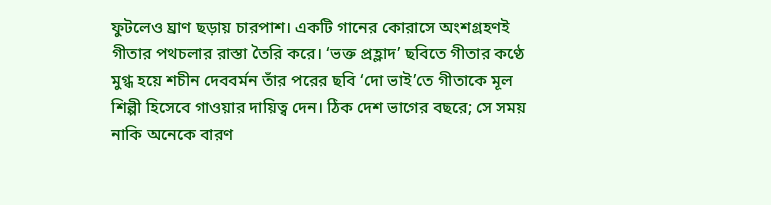ফুটলেও ঘ্রাণ ছড়ায় চারপাশ। একটি গানের কোরাসে অংশগ্রহণই গীতার পথচলার রাস্তা তৈরি করে। ‘ভক্ত প্রহ্লাদ’ ছবিতে গীতার কণ্ঠে মুগ্ধ হয়ে শচীন দেববর্মন তাঁর পরের ছবি ‘দো ভাই’তে গীতাকে মূল শিল্পী হিসেবে গাওয়ার দায়িত্ব দেন। ঠিক দেশ ভাগের বছরে; সে সময় নাকি অনেকে বারণ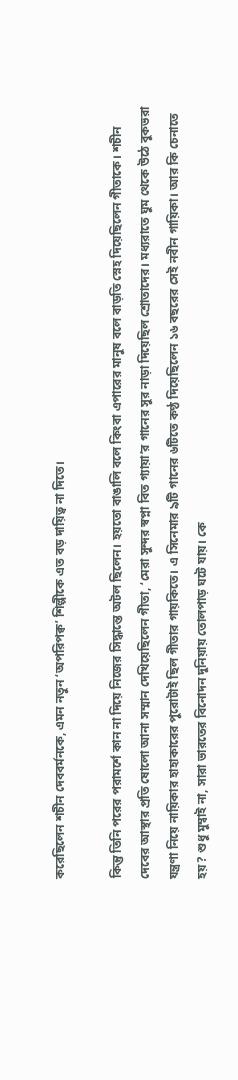করেছিলেন শচীন দেববর্মনকে, এমন নতুন ‘অপরিপক্ব’ শিল্পীকে এত বড় দায়িত্ব না দিতে।

কিন্তু তিনি পরের পরামর্শে কান না দিয়ে নিজের সিদ্ধান্তে অটল ছিলেন। হয়তো বাঙালি বলে কিংবা এপারের মানুষ বলে বাড়তি স্নেহ দিয়েছিলেন গীতাকে। শচীন দেবের আস্থার প্রতি ষোলো আনা সম্মান দেখিয়েছিলেন গীতা, ‘মেরা সুন্দর স্বপ্না বিত গ্যায়া’র গানের সুর নাড়া দিয়েছিল শ্রোতাদের। মধ্যরাতে ঘুম থেকে উঠে বুকভরা যন্ত্রণা নিয়ে নায়িকার হাহাকারের পুরোটাই ছিল গীতার গায়কিতে। এ সিনেমার ৯টি গানের ৬টিতে কণ্ঠ দিয়েছিলেন ১৬ বছরের সেই নবীন গায়িকা। আর কি চেনাতে হয়? শুধু মুম্বাই না, সারা ভারতের বিনোদন দুনিয়ায় তোলপাড় ঘটে যায়। কে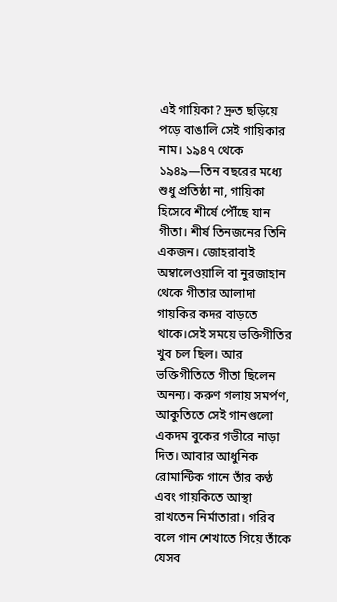এই গায়িকা? দ্রুত ছড়িয়ে পড়ে বাঙালি সেই গায়িকার নাম। ১৯৪৭ থেকে ১৯৪৯—তিন বছরের মধ্যে শুধু প্রতিষ্ঠা না, গায়িকা হিসেবে শীর্ষে পৌঁছে যান গীতা। শীর্ষ তিনজনের তিনি একজন। জোহরাবাই অম্বালেওয়ালি বা নুরজাহান থেকে গীতার আলাদা গায়কির কদর বাড়তে থাকে।সেই সময়ে ভক্তিগীতির খুব চল ছিল। আর ভক্তিগীতিতে গীতা ছিলেন অনন্য। করুণ গলায় সমর্পণ, আকুতিতে সেই গানগুলো একদম বুকের গভীরে নাড়া দিত। আবার আধুনিক রোমান্টিক গানে তাঁর কণ্ঠ এবং গায়কিতে আস্থা রাখতেন নির্মাতারা। গরিব বলে গান শেখাতে গিয়ে তাঁকে যেসব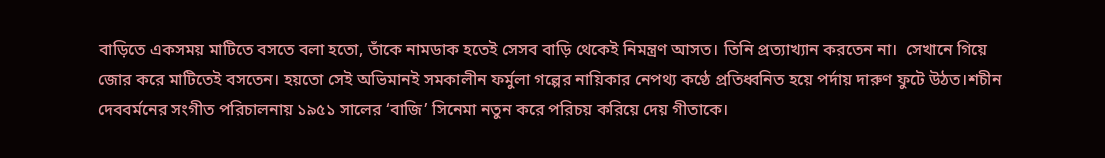বাড়িতে একসময় মাটিতে বসতে বলা হতো, তাঁকে নামডাক হতেই সেসব বাড়ি থেকেই নিমন্ত্রণ আসত। তিনি প্রত্যাখ্যান করতেন না।  সেখানে গিয়ে জোর করে মাটিতেই বসতেন। হয়তো সেই অভিমানই সমকালীন ফর্মুলা গল্পের নায়িকার নেপথ্য কণ্ঠে প্রতিধ্বনিত হয়ে পর্দায় দারুণ ফুটে উঠত।শচীন দেববর্মনের সংগীত পরিচালনায় ১৯৫১ সালের ‘বাজি’ সিনেমা নতুন করে পরিচয় করিয়ে দেয় গীতাকে।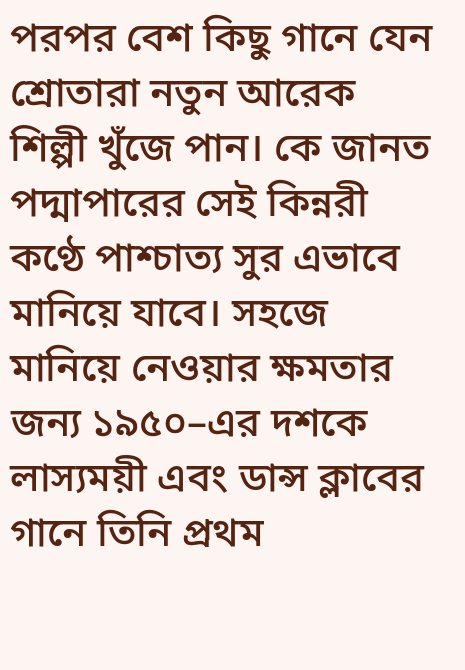পরপর বেশ কিছু গানে যেন শ্রোতারা নতুন আরেক শিল্পী খুঁজে পান। কে জানত পদ্মাপারের সেই কিন্নরী কণ্ঠে পাশ্চাত্য সুর এভাবে মানিয়ে যাবে। সহজে মানিয়ে নেওয়ার ক্ষমতার জন্য ১৯৫০–এর দশকে লাস্যময়ী এবং ডান্স ক্লাবের গানে তিনি প্রথম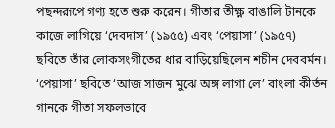পছন্দরূপে গণ্য হতে শুরু করেন। গীতার তীক্ষ্ণ বাঙালি টানকে কাজে লাগিয়ে ‘দেবদাস’ (১৯৫৫) এবং ‘পেয়াসা’ (১৯৫৭) ছবিতে তাঁর লোকসংগীতের ধার বাড়িয়েছিলেন শচীন দেববর্মন। ‘পেয়াসা’ ছবিতে ‘আজ সাজন মুঝে অঙ্গ লাগা লে’ বাংলা কীর্তন গানকে গীতা সফলভাবে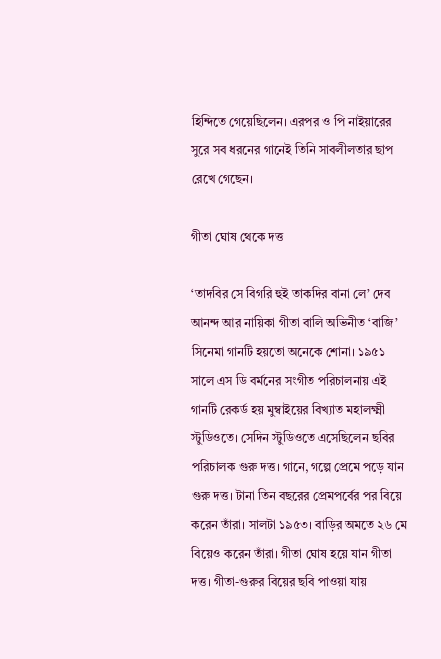হিন্দিতে গেয়েছিলেন। এরপর ও পি নাইয়ারের সুরে সব ধরনের গানেই তিনি সাবলীলতার ছাপ রেখে গেছেন।

গীতা ঘোষ থেকে দত্ত

‘তাদবির সে বিগরি হুই তাকদির বানা লে’ দেব আনন্দ আর নায়িকা গীতা বালি অভিনীত ‘বাজি’ সিনেমা গানটি হয়তো অনেকে শোনা। ১৯৫১ সালে এস ডি বর্মনের সংগীত পরিচালনায় এই গানটি রেকর্ড হয় মুম্বাইয়ের বিখ্যাত মহালক্ষ্মী স্টুডিওতে। সেদিন স্টুডিওতে এসেছিলেন ছবির পরিচালক গুরু দত্ত। গানে, গল্পে প্রেমে পড়ে যান গুরু দত্ত। টানা তিন বছরের প্রেমপর্বের পর বিয়ে করেন তাঁরা। সালটা ১৯৫৩। বাড়ির অমতে ২৬ মে বিয়েও করেন তাঁরা। গীতা ঘোষ হয়ে যান গীতা দত্ত। গীতা-গুরুর বিয়ের ছবি পাওয়া যায়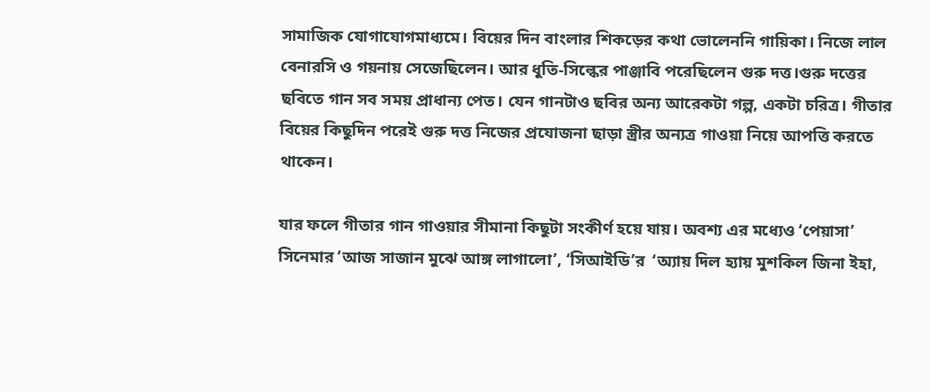সামাজিক যোগাযোগমাধ্যমে। বিয়ের দিন বাংলার শিকড়ের কথা ভোলেননি গায়িকা। নিজে লাল বেনারসি ও গয়নায় সেজেছিলেন। আর ধুতি-সিল্কের পাঞ্জাবি পরেছিলেন গুরু দত্ত।গুরু দত্তের ছবিতে গান সব সময় প্রাধান্য পেত। যেন গানটাও ছবির অন্য আরেকটা গল্প, একটা চরিত্র। গীতার বিয়ের কিছুদিন পরেই গুরু দত্ত নিজের প্রযোজনা ছাড়া স্ত্রীর অন্যত্র গাওয়া নিয়ে আপত্তি করতে থাকেন।

যার ফলে গীতার গান গাওয়ার সীমানা কিছুটা সংকীর্ণ হয়ে যায়। অবশ্য এর মধ্যেও ‘পেয়াসা’ সিনেমার ‘আজ সাজান মুঝে আঙ্গ লাগালো’, ‘সিআইডি’র  ‘অ্যায় দিল হ্যায় মুশকিল জিনা ইহা,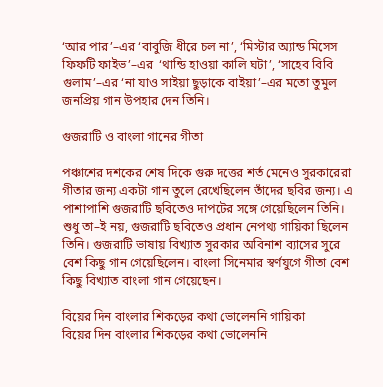‘আর পার’–এর ‘বাবুজি ধীরে চল না’, ‘মিস্টার অ্যান্ড মিসেস ফিফটি ফাইভ’–এর  ‘থান্ডি হাওয়া কালি ঘটা’, ‘সাহেব বিবি গুলাম’–এর ‘না যাও সাইয়া ছুড়াকে বাইয়া’–এর মতো তুমুল জনপ্রিয় গান উপহার দেন তিনি।

গুজরাটি ও বাংলা গানের গীতা

পঞ্চাশের দশকের শেষ দিকে গুরু দত্তের শর্ত মেনেও সুরকারেরা গীতার জন্য একটা গান তুলে রেখেছিলেন তাঁদের ছবির জন্য। এ পাশাপাশি গুজরাটি ছবিতেও দাপটের সঙ্গে গেয়েছিলেন তিনি। শুধু তা–ই নয়, গুজরাটি ছবিতেও প্রধান নেপথ্য গায়িকা ছিলেন তিনি। গুজরাটি ভাষায় বিখ্যাত সুরকার অবিনাশ ব্যাসের সুরে বেশ কিছু গান গেয়েছিলেন। বাংলা সিনেমার স্বর্ণযুগে গীতা বেশ কিছু বিখ্যাত বাংলা গান গেয়েছেন।

বিয়ের দিন বাংলার শিকড়ের কথা ভোলেননি গায়িকা
বিয়ের দিন বাংলার শিকড়ের কথা ভোলেননি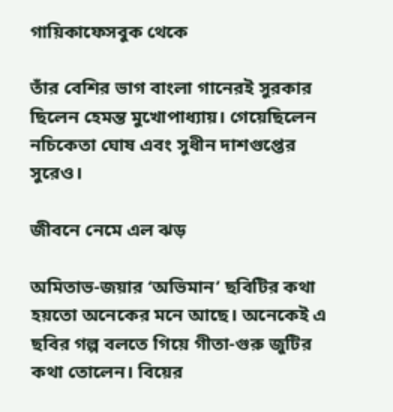গায়িকাফেসবুক থেকে

তাঁর বেশির ভাগ বাংলা গানেরই সুরকার ছিলেন হেমন্ত মুখোপাধ্যায়। গেয়েছিলেন নচিকেতা ঘোষ এবং সুধীন দাশগুপ্তের সুরেও।

জীবনে নেমে এল ঝড়

অমিতাভ-জয়ার ‘অভিমান’ ছবিটির কথা হয়তো অনেকের মনে আছে। অনেকেই এ ছবির গল্প বলতে গিয়ে গীতা-গুরু জুটির কথা তোলেন। বিয়ের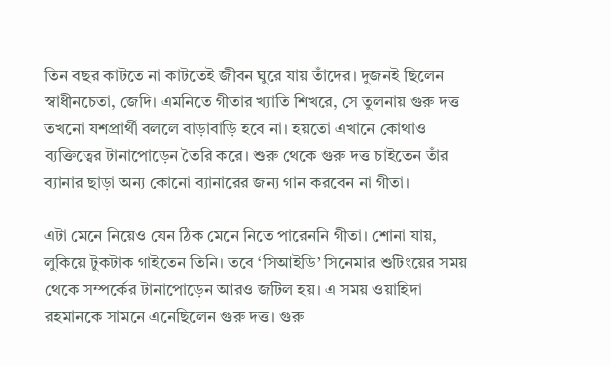তিন বছর কাটতে না কাটতেই জীবন ঘুরে যায় তাঁদের। দুজনই ছিলেন স্বাধীনচেতা, জেদি। এমনিতে গীতার খ্যাতি শিখরে, সে তুলনায় গুরু দত্ত তখনো যশপ্রার্থী বললে বাড়াবাড়ি হবে না। হয়তো এখানে কোথাও ব্যক্তিত্বের টানাপোড়েন তৈরি করে। শুরু থেকে গুরু দত্ত চাইতেন তাঁর ব্যানার ছাড়া অন্য কোনো ব্যানারের জন্য গান করবেন না গীতা।

এটা মেনে নিয়েও যেন ঠিক মেনে নিতে পারেননি গীতা। শোনা যায়, লুকিয়ে টুকটাক গাইতেন তিনি। তবে ‘সিআইডি’ সিনেমার শুটিংয়ের সময় থেকে সম্পর্কের টানাপোড়েন আরও জটিল হয়। এ সময় ওয়াহিদা রহমানকে সামনে এনেছিলেন গুরু দত্ত। গুরু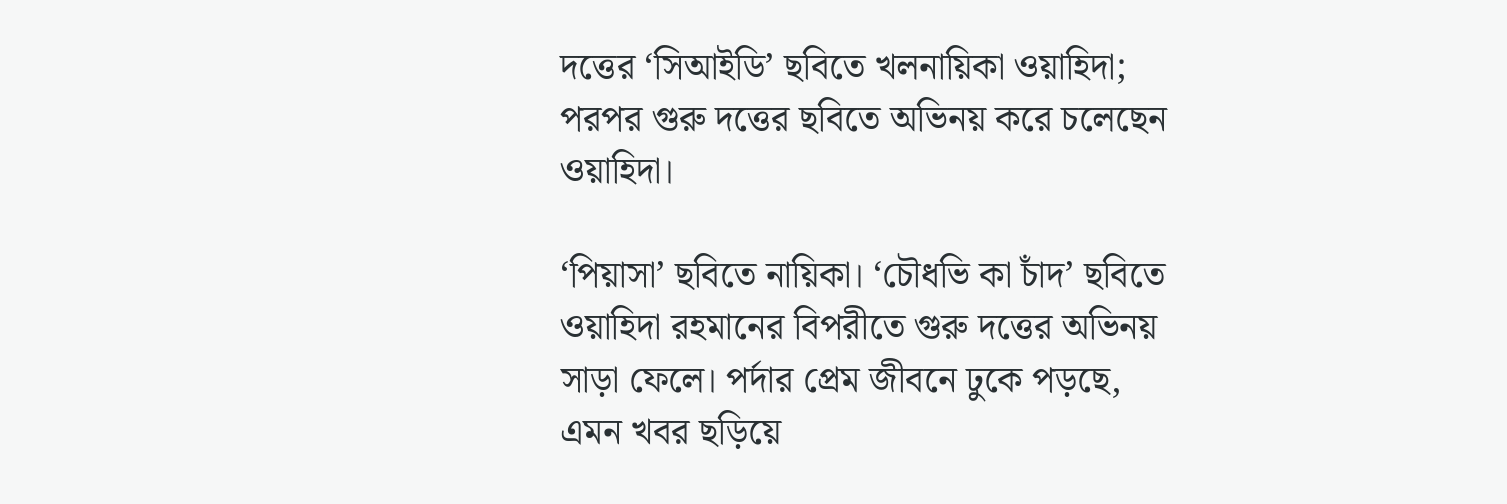দত্তের ‘সিআইডি’ ছবিতে খলনায়িকা ওয়াহিদা; পরপর গুরু দত্তের ছবিতে অভিনয় করে চলেছেন ওয়াহিদা।

‘পিয়াসা’ ছবিতে নায়িকা। ‘চৌধভি কা চাঁদ’ ছবিতে ওয়াহিদা রহমানের বিপরীতে গুরু দত্তের অভিনয় সাড়া ফেলে। পর্দার প্রেম জীবনে ঢুকে পড়ছে, এমন খবর ছড়িয়ে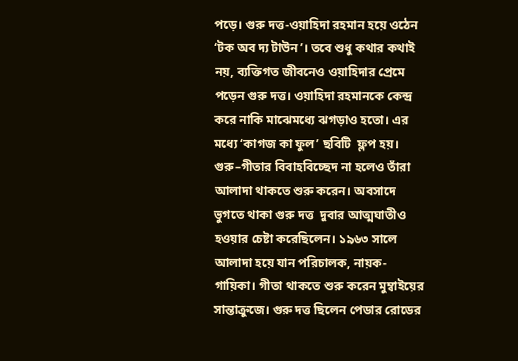পড়ে। গুরু দত্ত-ওয়াহিদা রহমান হয়ে ওঠেন ‘টক অব দ্য টাউন’। তবে শুধু কথার কথাই নয়, ব্যক্তিগত জীবনেও ওয়াহিদার প্রেমে পড়েন গুরু দত্ত। ওয়াহিদা রহমানকে কেন্দ্র করে নাকি মাঝেমধ্যে ঝগড়াও হতো। এর মধ্যে ‘কাগজ কা ফুল’ ছবিটি  ফ্লপ হয়। গুরু–গীতার বিবাহবিচ্ছেদ না হলেও তাঁরা আলাদা থাকতে শুরু করেন। অবসাদে ভুগতে থাকা গুরু দত্ত  দুবার আত্মঘাতীও হওয়ার চেষ্টা করেছিলেন। ১৯৬৩ সালে আলাদা হয়ে যান পরিচালক, নায়ক-গায়িকা। গীতা থাকতে শুরু করেন মুম্বাইয়ের সান্তাক্রুজে। গুরু দত্ত ছিলেন পেডার রোডের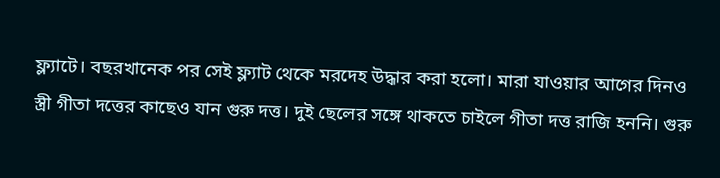ফ্ল্যাটে। বছরখানেক পর সেই ফ্ল্যাট থেকে মরদেহ উদ্ধার করা হলো। মারা যাওয়ার আগের দিনও স্ত্রী গীতা দত্তের কাছেও যান গুরু দত্ত। দুই ছেলের সঙ্গে থাকতে চাইলে গীতা দত্ত রাজি হননি। গুরু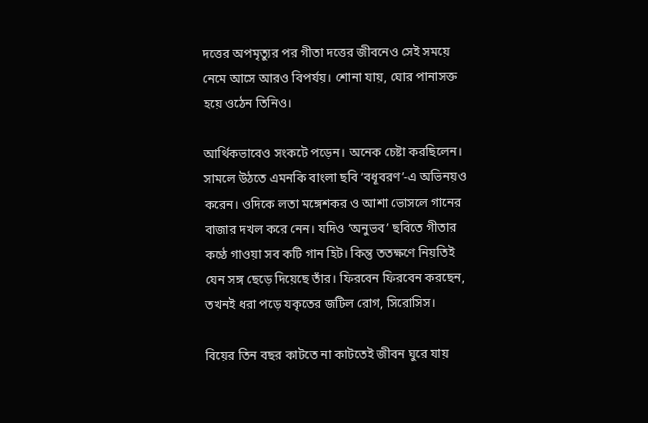দত্তের অপমৃত্যুর পর গীতা দত্তের জীবনেও সেই সময়ে নেমে আসে আরও বিপর্যয়। শোনা যায়, ঘোর পানাসক্ত হয়ে ওঠেন তিনিও।

আর্থিকভাবেও সংকটে পড়েন। অনেক চেষ্টা করছিলেন। সামলে উঠতে এমনকি বাংলা ছবি ‘বধূবরণ’-এ অভিনয়ও করেন। ওদিকে লতা মঙ্গেশকর ও আশা ভোসলে গানের বাজার দখল করে নেন। যদিও ‘অনুভব’ ছবিতে গীতার কণ্ঠে গাওয়া সব কটি গান হিট। কিন্তু ততক্ষণে নিয়তিই যেন সঙ্গ ছেড়ে দিয়েছে তাঁর। ফিরবেন ফিরবেন করছেন, তখনই ধরা পড়ে যকৃতের জটিল রোগ, সিরোসিস।

বিয়ের তিন বছর কাটতে না কাটতেই জীবন ঘুরে যায়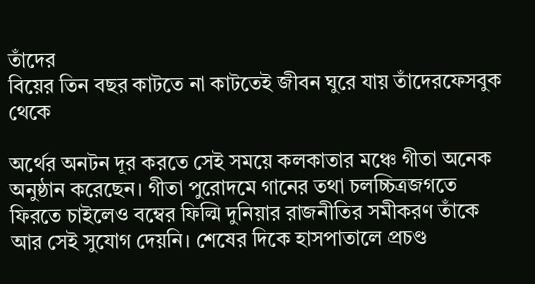তাঁদের
বিয়ের তিন বছর কাটতে না কাটতেই জীবন ঘুরে যায় তাঁদেরফেসবুক থেকে

অর্থের অনটন দূর করতে সেই সময়ে কলকাতার মঞ্চে গীতা অনেক অনুষ্ঠান করেছেন। গীতা পুরোদমে গানের তথা চলচ্চিত্রজগতে ফিরতে চাইলেও বম্বের ফিল্মি দুনিয়ার রাজনীতির সমীকরণ তাঁকে আর সেই সুযোগ দেয়নি। শেষের দিকে হাসপাতালে প্রচণ্ড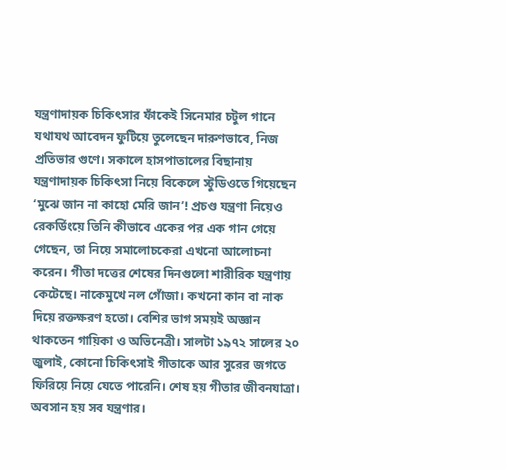যন্ত্রণাদায়ক চিকিৎসার ফাঁকেই সিনেমার চটুল গানে যথাযথ আবেদন ফুটিয়ে তুলেছেন দারুণভাবে, নিজ প্রতিভার গুণে। সকালে হাসপাতালের বিছানায় যন্ত্রণাদায়ক চিকিৎসা নিয়ে বিকেলে স্টুডিওতে গিয়েছেন ‘মুঝে জান না কাহো মেরি জান’! প্রচণ্ড যন্ত্রণা নিয়েও রেকর্ডিংয়ে তিনি কীভাবে একের পর এক গান গেয়ে গেছেন, তা নিয়ে সমালোচকেরা এখনো আলোচনা করেন। গীতা দত্তের শেষের দিনগুলো শারীরিক যন্ত্রণায় কেটেছে। নাকেমুখে নল গোঁজা। কখনো কান বা নাক দিয়ে রক্তক্ষরণ হতো। বেশির ভাগ সময়ই অজ্ঞান থাকতেন গায়িকা ও অভিনেত্রী। সালটা ১৯৭২ সালের ২০ জুলাই, কোনো চিকিৎসাই গীতাকে আর সুরের জগতে ফিরিয়ে নিয়ে যেতে পারেনি। শেষ হয় গীতার জীবনযাত্রা। অবসান হয় সব যন্ত্রণার।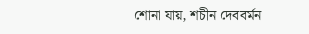শোনা যায়, শচীন দেববর্মন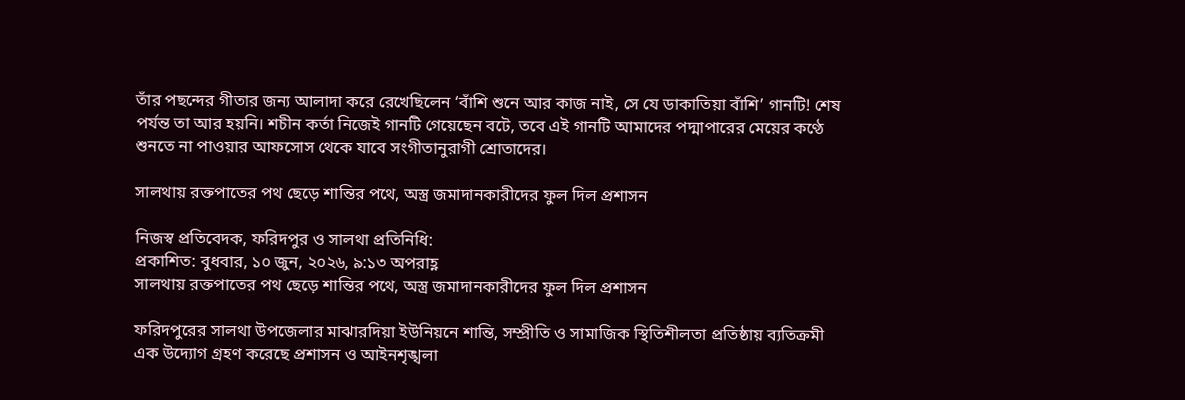তাঁর পছন্দের গীতার জন্য আলাদা করে রেখেছিলেন ‘বাঁশি শুনে আর কাজ নাই, সে যে ডাকাতিয়া বাঁশি’ গানটি! শেষ পর্যন্ত তা আর হয়নি। শচীন কর্তা নিজেই গানটি গেয়েছেন বটে, তবে এই গানটি আমাদের পদ্মাপারের মেয়ের কণ্ঠে শুনতে না পাওয়ার আফসোস থেকে যাবে সংগীতানুরাগী শ্রোতাদের।

সালথায় রক্তপাতের পথ ছেড়ে শান্তির পথে, অস্ত্র জমাদানকারীদের ফুল দিল প্রশাসন

নিজস্ব প্রতিবেদক, ফরিদপুর ও সালথা প্রতিনিধি:
প্রকাশিত: বুধবার, ১০ জুন, ২০২৬, ৯:১৩ অপরাহ্ণ
সালথায় রক্তপাতের পথ ছেড়ে শান্তির পথে, অস্ত্র জমাদানকারীদের ফুল দিল প্রশাসন

ফরিদপুরের সালথা উপজেলার মাঝারদিয়া ইউনিয়নে শান্তি, সম্প্রীতি ও সামাজিক স্থিতিশীলতা প্রতিষ্ঠায় ব্যতিক্রমী এক উদ্যোগ গ্রহণ করেছে প্রশাসন ও আইনশৃঙ্খলা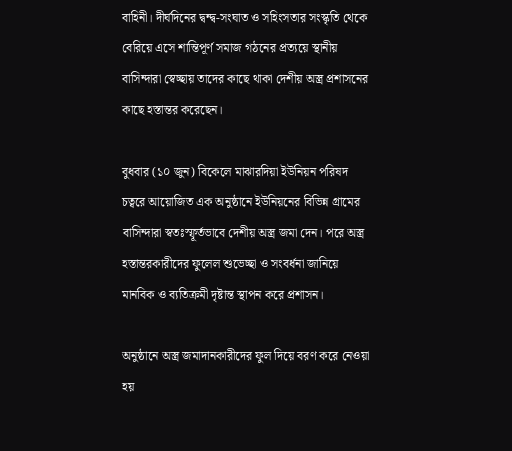বাহিনী। দীর্ঘদিনের দ্বন্দ্ব-সংঘাত ও সহিংসতার সংস্কৃতি থেকে বেরিয়ে এসে শান্তিপূর্ণ সমাজ গঠনের প্রত্যয়ে স্থানীয় বাসিন্দারা স্বেচ্ছায় তাদের কাছে থাকা দেশীয় অস্ত্র প্রশাসনের কাছে হস্তান্তর করেছেন।

বুধবার (১০ জুন) বিকেলে মাঝারদিয়া ইউনিয়ন পরিষদ চত্বরে আয়োজিত এক অনুষ্ঠানে ইউনিয়নের বিভিন্ন গ্রামের বাসিন্দারা স্বতঃস্ফূর্তভাবে দেশীয় অস্ত্র জমা দেন। পরে অস্ত্র হস্তান্তরকারীদের ফুলেল শুভেচ্ছা ও সংবর্ধনা জানিয়ে মানবিক ও ব্যতিক্রমী দৃষ্টান্ত স্থাপন করে প্রশাসন।

অনুষ্ঠানে অস্ত্র জমাদানকারীদের ফুল দিয়ে বরণ করে নেওয়া হয়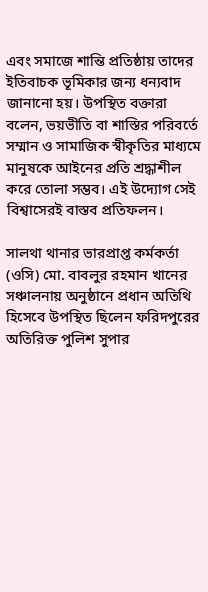এবং সমাজে শান্তি প্রতিষ্ঠায় তাদের ইতিবাচক ভূমিকার জন্য ধন্যবাদ জানানো হয়। উপস্থিত বক্তারা বলেন, ভয়ভীতি বা শাস্তির পরিবর্তে সম্মান ও সামাজিক স্বীকৃতির মাধ্যমে মানুষকে আইনের প্রতি শ্রদ্ধাশীল করে তোলা সম্ভব। এই উদ্যোগ সেই বিশ্বাসেরই বাস্তব প্রতিফলন।

সালথা থানার ভারপ্রাপ্ত কর্মকর্তা (ওসি) মো. বাবলুর রহমান খানের সঞ্চালনায় অনুষ্ঠানে প্রধান অতিথি হিসেবে উপস্থিত ছিলেন ফরিদপুরের অতিরিক্ত পুলিশ সুপার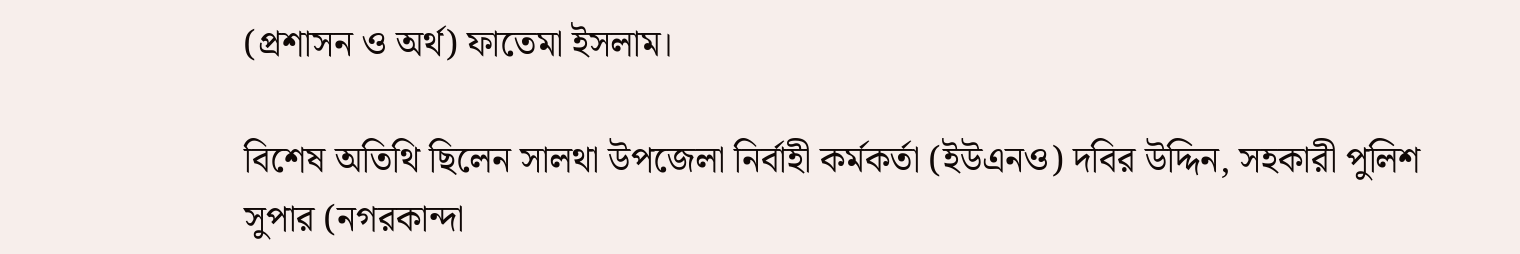(প্রশাসন ও অর্থ) ফাতেমা ইসলাম।

বিশেষ অতিথি ছিলেন সালথা উপজেলা নির্বাহী কর্মকর্তা (ইউএনও) দবির উদ্দিন, সহকারী পুলিশ সুপার (নগরকান্দা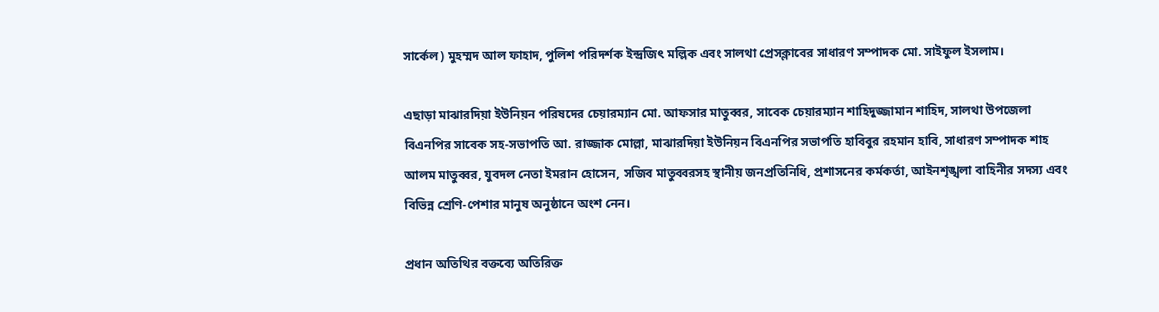সার্কেল) মুহম্মদ আল ফাহাদ, পুলিশ পরিদর্শক ইন্দ্রজিৎ মল্লিক এবং সালথা প্রেসক্লাবের সাধারণ সম্পাদক মো. সাইফুল ইসলাম।

এছাড়া মাঝারদিয়া ইউনিয়ন পরিষদের চেয়ারম্যান মো. আফসার মাতুব্বর, সাবেক চেয়ারম্যান শাহিদুজ্জামান শাহিদ, সালথা উপজেলা বিএনপির সাবেক সহ-সভাপতি আ. রাজ্জাক মোল্লা, মাঝারদিয়া ইউনিয়ন বিএনপির সভাপতি হাবিবুর রহমান হাবি, সাধারণ সম্পাদক শাহ আলম মাতুব্বর, যুবদল নেতা ইমরান হোসেন, সজিব মাতুব্বরসহ স্থানীয় জনপ্রতিনিধি, প্রশাসনের কর্মকর্তা, আইনশৃঙ্খলা বাহিনীর সদস্য এবং বিভিন্ন শ্রেণি-পেশার মানুষ অনুষ্ঠানে অংশ নেন।

প্রধান অতিথির বক্তব্যে অতিরিক্ত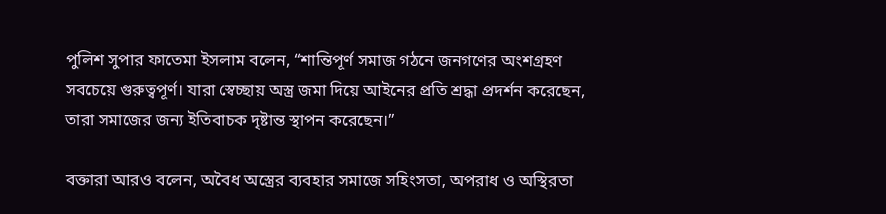পুলিশ সুপার ফাতেমা ইসলাম বলেন, “শান্তিপূর্ণ সমাজ গঠনে জনগণের অংশগ্রহণ সবচেয়ে গুরুত্বপূর্ণ। যারা স্বেচ্ছায় অস্ত্র জমা দিয়ে আইনের প্রতি শ্রদ্ধা প্রদর্শন করেছেন, তারা সমাজের জন্য ইতিবাচক দৃষ্টান্ত স্থাপন করেছেন।”

বক্তারা আরও বলেন, অবৈধ অস্ত্রের ব্যবহার সমাজে সহিংসতা, অপরাধ ও অস্থিরতা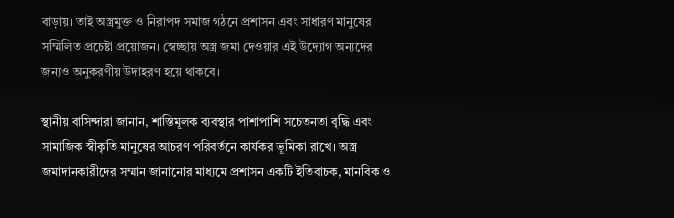বাড়ায়। তাই অস্ত্রমুক্ত ও নিরাপদ সমাজ গঠনে প্রশাসন এবং সাধারণ মানুষের সম্মিলিত প্রচেষ্টা প্রয়োজন। স্বেচ্ছায় অস্ত্র জমা দেওয়ার এই উদ্যোগ অন্যদের জন্যও অনুকরণীয় উদাহরণ হয়ে থাকবে।

স্থানীয় বাসিন্দারা জানান, শাস্তিমূলক ব্যবস্থার পাশাপাশি সচেতনতা বৃদ্ধি এবং সামাজিক স্বীকৃতি মানুষের আচরণ পরিবর্তনে কার্যকর ভূমিকা রাখে। অস্ত্র জমাদানকারীদের সম্মান জানানোর মাধ্যমে প্রশাসন একটি ইতিবাচক, মানবিক ও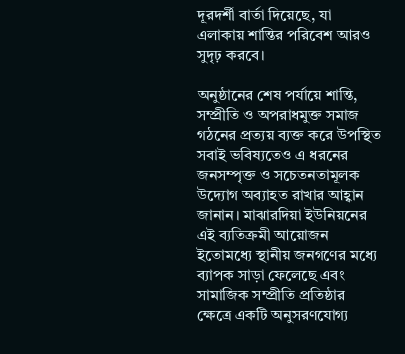দূরদর্শী বার্তা দিয়েছে, যা এলাকায় শান্তির পরিবেশ আরও সুদৃঢ় করবে।

অনুষ্ঠানের শেষ পর্যায়ে শান্তি, সম্প্রীতি ও অপরাধমুক্ত সমাজ গঠনের প্রত্যয় ব্যক্ত করে উপস্থিত সবাই ভবিষ্যতেও এ ধরনের জনসম্পৃক্ত ও সচেতনতামূলক উদ্যোগ অব্যাহত রাখার আহ্বান জানান। মাঝারদিয়া ইউনিয়নের এই ব্যতিক্রমী আয়োজন ইতোমধ্যে স্থানীয় জনগণের মধ্যে ব্যাপক সাড়া ফেলেছে এবং সামাজিক সম্প্রীতি প্রতিষ্ঠার ক্ষেত্রে একটি অনুসরণযোগ্য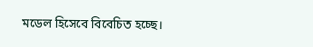মডেল হিসেবে বিবেচিত হচ্ছে।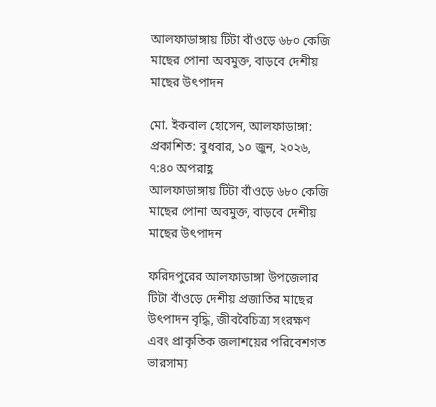আলফাডাঙ্গায় টিটা বাঁওড়ে ৬৮০ কেজি মাছের পোনা অবমুক্ত, বাড়বে দেশীয় মাছের উৎপাদন

মো. ইকবাল হোসেন, আলফাডাঙ্গা:
প্রকাশিত: বুধবার, ১০ জুন, ২০২৬, ৭:৪০ অপরাহ্ণ
আলফাডাঙ্গায় টিটা বাঁওড়ে ৬৮০ কেজি মাছের পোনা অবমুক্ত, বাড়বে দেশীয় মাছের উৎপাদন

ফরিদপুরের আলফাডাঙ্গা উপজেলার টিটা বাঁওড়ে দেশীয় প্রজাতির মাছের উৎপাদন বৃদ্ধি, জীববৈচিত্র্য সংরক্ষণ এবং প্রাকৃতিক জলাশয়ের পরিবেশগত ভারসাম্য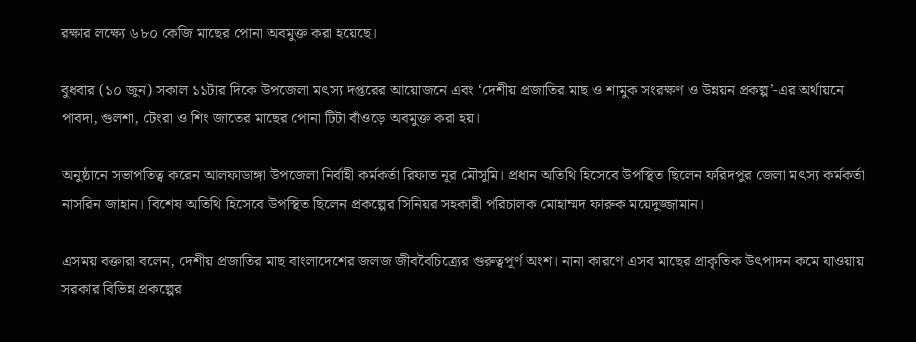রক্ষার লক্ষ্যে ৬৮০ কেজি মাছের পোনা অবমুক্ত করা হয়েছে।

বুধবার (১০ জুন) সকাল ১১টার দিকে উপজেলা মৎস্য দপ্তরের আয়োজনে এবং ‘দেশীয় প্রজাতির মাছ ও শামুক সংরক্ষণ ও উন্নয়ন প্রকল্প’-এর অর্থায়নে পাবদা, গুলশা, টেংরা ও শিং জাতের মাছের পোনা টিটা বাঁওড়ে অবমুক্ত করা হয়।

অনুষ্ঠানে সভাপতিত্ব করেন আলফাডাঙ্গা উপজেলা নির্বাহী কর্মকর্তা রিফাত নূর মৌসুমি। প্রধান অতিথি হিসেবে উপস্থিত ছিলেন ফরিদপুর জেলা মৎস্য কর্মকর্তা নাসরিন জাহান। বিশেষ অতিথি হিসেবে উপস্থিত ছিলেন প্রকল্পের সিনিয়র সহকারী পরিচালক মোহাম্মদ ফারুক ময়েদুজ্জামান।

এসময় বক্তারা বলেন, দেশীয় প্রজাতির মাছ বাংলাদেশের জলজ জীববৈচিত্র্যের গুরুত্বপূর্ণ অংশ। নানা কারণে এসব মাছের প্রাকৃতিক উৎপাদন কমে যাওয়ায় সরকার বিভিন্ন প্রকল্পের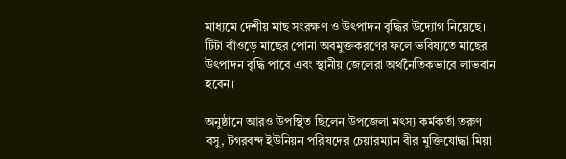মাধ্যমে দেশীয় মাছ সংরক্ষণ ও উৎপাদন বৃদ্ধির উদ্যোগ নিয়েছে। টিটা বাঁওড়ে মাছের পোনা অবমুক্তকরণের ফলে ভবিষ্যতে মাছের উৎপাদন বৃদ্ধি পাবে এবং স্থানীয় জেলেরা অর্থনৈতিকভাবে লাভবান হবেন।

অনুষ্ঠানে আরও উপস্থিত ছিলেন উপজেলা মৎস্য কর্মকর্তা তরুণ বসু, টগরবন্দ ইউনিয়ন পরিষদের চেয়ারম্যান বীর মুক্তিযোদ্ধা মিয়া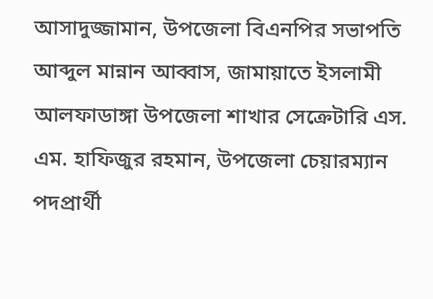আসাদুজ্জামান, উপজেলা বিএনপির সভাপতি আব্দুল মান্নান আব্বাস, জামায়াতে ইসলামী আলফাডাঙ্গা উপজেলা শাখার সেক্রেটারি এস. এম. হাফিজুর রহমান, উপজেলা চেয়ারম্যান পদপ্রার্থী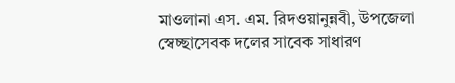মাওলানা এস. এম. রিদওয়ানুন্নবী, উপজেলা স্বেচ্ছাসেবক দলের সাবেক সাধারণ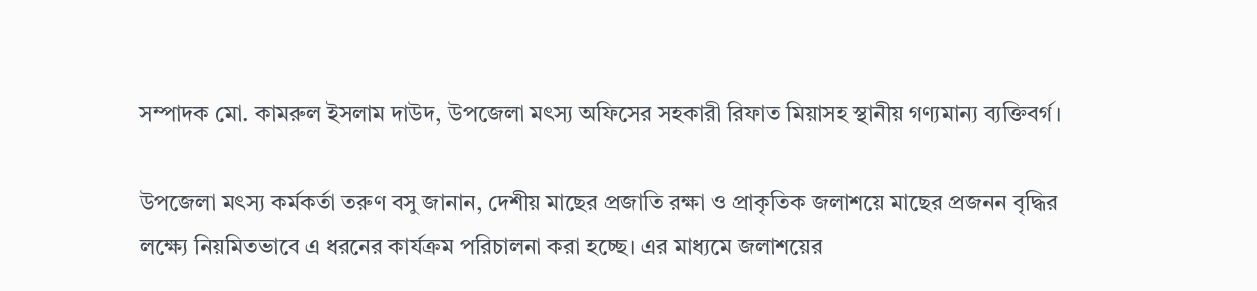সম্পাদক মো. কামরুল ইসলাম দাউদ, উপজেলা মৎস্য অফিসের সহকারী রিফাত মিয়াসহ স্থানীয় গণ্যমান্য ব্যক্তিবর্গ।

উপজেলা মৎস্য কর্মকর্তা তরুণ বসু জানান, দেশীয় মাছের প্রজাতি রক্ষা ও প্রাকৃতিক জলাশয়ে মাছের প্রজনন বৃদ্ধির লক্ষ্যে নিয়মিতভাবে এ ধরনের কার্যক্রম পরিচালনা করা হচ্ছে। এর মাধ্যমে জলাশয়ের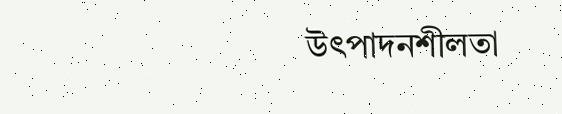উৎপাদনশীলতা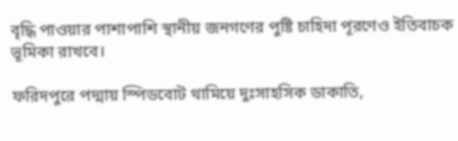বৃদ্ধি পাওয়ার পাশাপাশি স্থানীয় জনগণের পুষ্টি চাহিদা পূরণেও ইতিবাচক ভূমিকা রাখবে।

ফরিদপুরে পদ্মায় স্পিডবোট থামিয়ে দুঃসাহসিক ডাকাতি,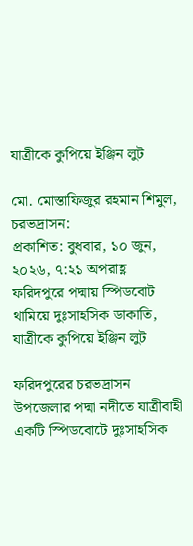যাত্রীকে কুপিয়ে ইঞ্জিন লুট

মো. মোস্তাফিজুর রহমান শিমুল, চরভদ্রাসন:
প্রকাশিত: বুধবার, ১০ জুন, ২০২৬, ৭:২১ অপরাহ্ণ
ফরিদপুরে পদ্মায় স্পিডবোট থামিয়ে দুঃসাহসিক ডাকাতি, যাত্রীকে কুপিয়ে ইঞ্জিন লুট

ফরিদপুরের চরভদ্রাসন উপজেলার পদ্মা নদীতে যাত্রীবাহী একটি স্পিডবোটে দুঃসাহসিক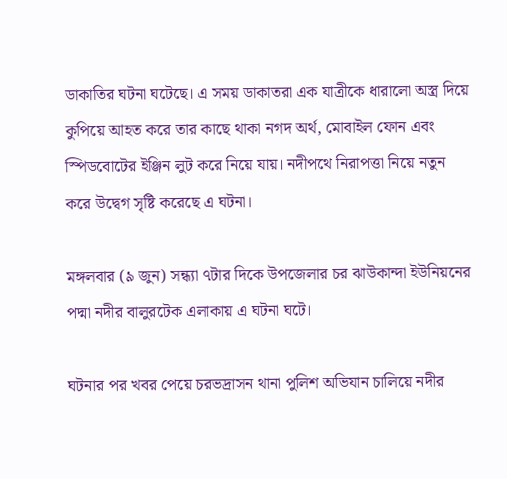ডাকাতির ঘটনা ঘটেছে। এ সময় ডাকাতরা এক যাত্রীকে ধারালো অস্ত্র দিয়ে কুপিয়ে আহত করে তার কাছে থাকা নগদ অর্থ, মোবাইল ফোন এবং স্পিডবোটের ইঞ্জিন লুট করে নিয়ে যায়। নদীপথে নিরাপত্তা নিয়ে নতুন করে উদ্বেগ সৃষ্টি করেছে এ ঘটনা।

মঙ্গলবার (৯ জুন) সন্ধ্যা ৭টার দিকে উপজেলার চর ঝাউকান্দা ইউনিয়নের পদ্মা নদীর বালুরটেক এলাকায় এ ঘটনা ঘটে।

ঘটনার পর খবর পেয়ে চরভদ্রাসন থানা পুলিশ অভিযান চালিয়ে নদীর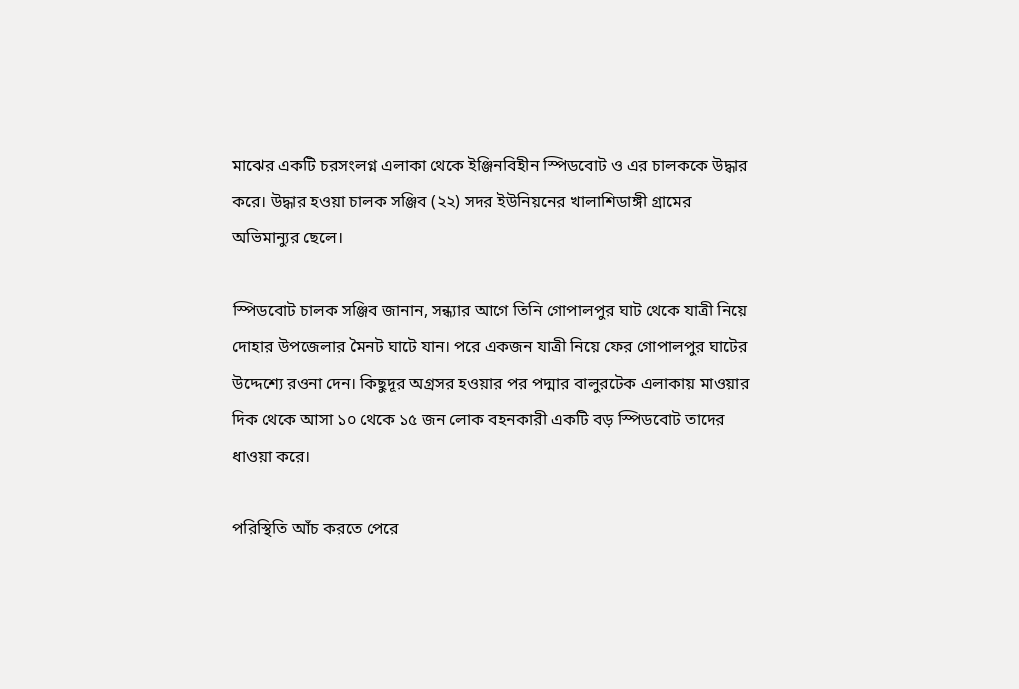মাঝের একটি চরসংলগ্ন এলাকা থেকে ইঞ্জিনবিহীন স্পিডবোট ও এর চালককে উদ্ধার করে। উদ্ধার হওয়া চালক সঞ্জিব (২২) সদর ইউনিয়নের খালাশিডাঙ্গী গ্রামের অভিমান্যুর ছেলে।

স্পিডবোট চালক সঞ্জিব জানান, সন্ধ্যার আগে তিনি গোপালপুর ঘাট থেকে যাত্রী নিয়ে দোহার উপজেলার মৈনট ঘাটে যান। পরে একজন যাত্রী নিয়ে ফের গোপালপুর ঘাটের উদ্দেশ্যে রওনা দেন। কিছুদূর অগ্রসর হওয়ার পর পদ্মার বালুরটেক এলাকায় মাওয়ার দিক থেকে আসা ১০ থেকে ১৫ জন লোক বহনকারী একটি বড় স্পিডবোট তাদের ধাওয়া করে।

পরিস্থিতি আঁচ করতে পেরে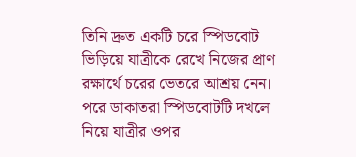তিনি দ্রুত একটি চরে স্পিডবোট ভিড়িয়ে যাত্রীকে রেখে নিজের প্রাণ রক্ষার্থে চরের ভেতরে আশ্রয় নেন। পরে ডাকাতরা স্পিডবোটটি দখলে নিয়ে যাত্রীর ওপর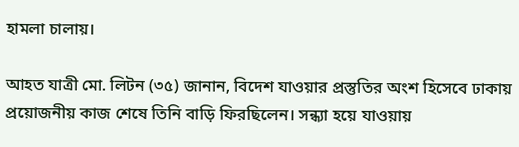হামলা চালায়।

আহত যাত্রী মো. লিটন (৩৫) জানান, বিদেশ যাওয়ার প্রস্তুতির অংশ হিসেবে ঢাকায় প্রয়োজনীয় কাজ শেষে তিনি বাড়ি ফিরছিলেন। সন্ধ্যা হয়ে যাওয়ায়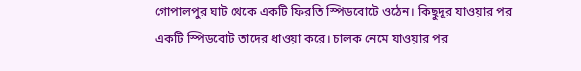গোপালপুর ঘাট থেকে একটি ফিরতি স্পিডবোটে ওঠেন। কিছুদূর যাওয়ার পর একটি স্পিডবোট তাদের ধাওয়া করে। চালক নেমে যাওয়ার পর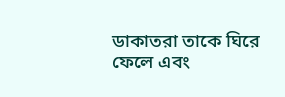ডাকাতরা তাকে ঘিরে ফেলে এবং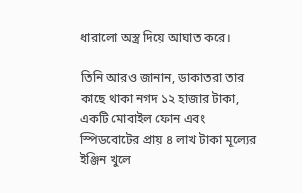ধারালো অস্ত্র দিয়ে আঘাত করে।

তিনি আরও জানান, ডাকাতরা তার কাছে থাকা নগদ ১২ হাজার টাকা, একটি মোবাইল ফোন এবং স্পিডবোটের প্রায় ৪ লাখ টাকা মূল্যের ইঞ্জিন খুলে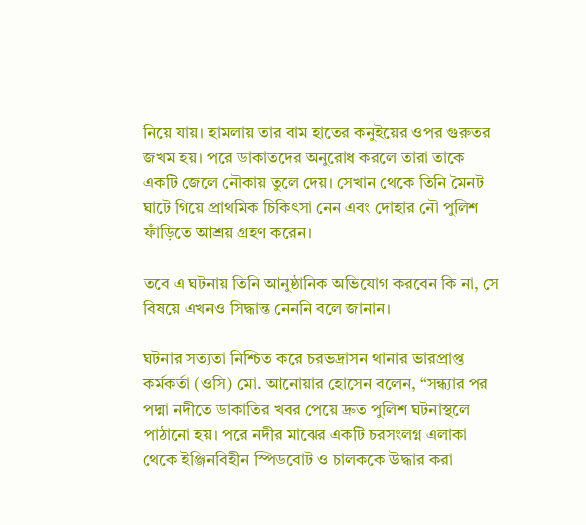নিয়ে যায়। হামলায় তার বাম হাতের কনুইয়ের ওপর গুরুতর জখম হয়। পরে ডাকাতদের অনুরোধ করলে তারা তাকে একটি জেলে নৌকায় তুলে দেয়। সেখান থেকে তিনি মৈনট ঘাটে গিয়ে প্রাথমিক চিকিৎসা নেন এবং দোহার নৌ পুলিশ ফাঁড়িতে আশ্রয় গ্রহণ করেন।

তবে এ ঘটনায় তিনি আনুষ্ঠানিক অভিযোগ করবেন কি না, সে বিষয়ে এখনও সিদ্ধান্ত নেননি বলে জানান।

ঘটনার সত্যতা নিশ্চিত করে চরভদ্রাসন থানার ভারপ্রাপ্ত কর্মকর্তা (ওসি) মো. আনোয়ার হোসেন বলেন, “সন্ধ্যার পর পদ্মা নদীতে ডাকাতির খবর পেয়ে দ্রুত পুলিশ ঘটনাস্থলে পাঠানো হয়। পরে নদীর মাঝের একটি চরসংলগ্ন এলাকা থেকে ইঞ্জিনবিহীন স্পিডবোট ও চালককে উদ্ধার করা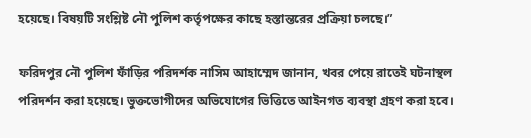হয়েছে। বিষয়টি সংশ্লিষ্ট নৌ পুলিশ কর্তৃপক্ষের কাছে হস্তান্তরের প্রক্রিয়া চলছে।”

ফরিদপুর নৌ পুলিশ ফাঁড়ির পরিদর্শক নাসিম আহাম্মেদ জানান, খবর পেয়ে রাতেই ঘটনাস্থল পরিদর্শন করা হয়েছে। ভুক্তভোগীদের অভিযোগের ভিত্তিতে আইনগত ব্যবস্থা গ্রহণ করা হবে।